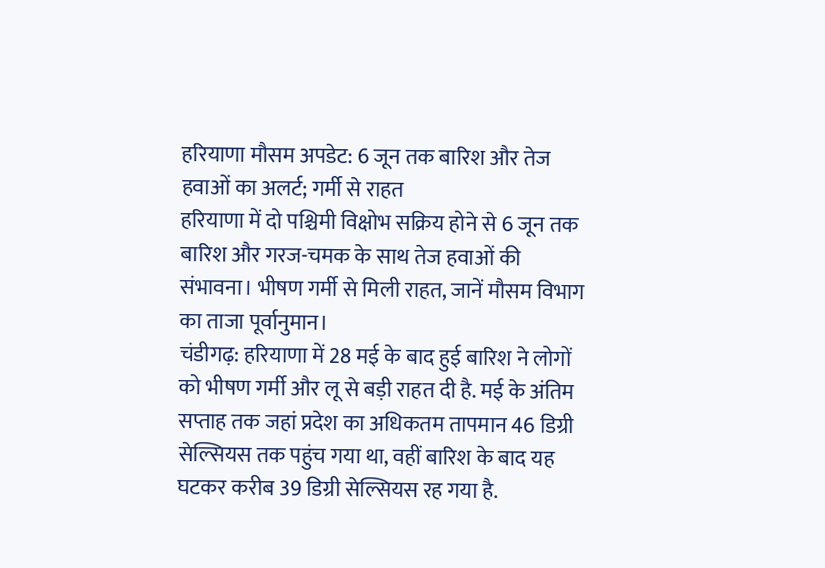हरियाणा मौसम अपडेट: 6 जून तक बारिश और तेज हवाओं का अलर्ट; गर्मी से राहत
हरियाणा में दो पश्चिमी विक्षोभ सक्रिय होने से 6 जून तक बारिश और गरज-चमक के साथ तेज हवाओं की संभावना। भीषण गर्मी से मिली राहत, जानें मौसम विभाग का ताजा पूर्वानुमान।
चंडीगढ़: हरियाणा में 28 मई के बाद हुई बारिश ने लोगों को भीषण गर्मी और लू से बड़ी राहत दी है. मई के अंतिम सप्ताह तक जहां प्रदेश का अधिकतम तापमान 46 डिग्री सेल्सियस तक पहुंच गया था, वहीं बारिश के बाद यह घटकर करीब 39 डिग्री सेल्सियस रह गया है.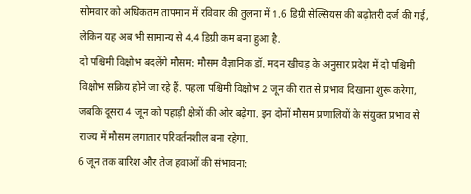सोमवार को अधिकतम तापमान में रविवार की तुलना में 1.6 डिग्री सेल्सियस की बढ़ोतरी दर्ज की गई, लेकिन यह अब भी सामान्य से 4.4 डिग्री कम बना हुआ है.
दो पश्चिमी विक्षोभ बदलेंगे मौसम: मौसम वैज्ञानिक डॉ. मदन खीचड़ के अनुसार प्रदेश में दो पश्चिमी विक्षोभ सक्रिय होने जा रहे हैं. पहला पश्चिमी विक्षोभ 2 जून की रात से प्रभाव दिखाना शुरू करेगा, जबकि दूसरा 4 जून को पहाड़ी क्षेत्रों की ओर बढ़ेगा. इन दोनों मौसम प्रणालियों के संयुक्त प्रभाव से राज्य में मौसम लगातार परिवर्तनशील बना रहेगा.
6 जून तक बारिश और तेज हवाओं की संभावना: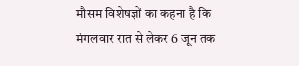मौसम विशेषज्ञों का कहना है कि मंगलवार रात से लेकर 6 जून तक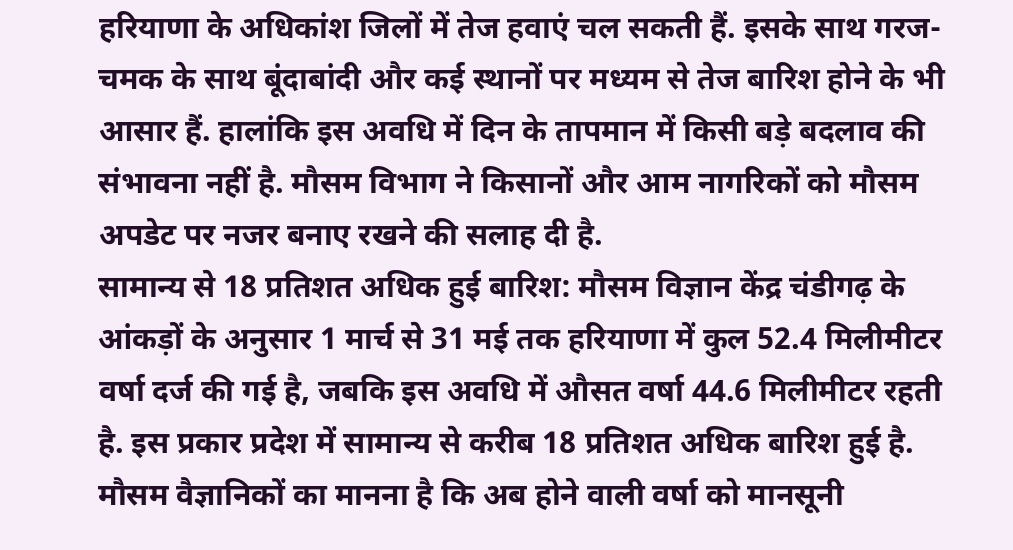हरियाणा के अधिकांश जिलों में तेज हवाएं चल सकती हैं. इसके साथ गरज-चमक के साथ बूंदाबांदी और कई स्थानों पर मध्यम से तेज बारिश होने के भी आसार हैं. हालांकि इस अवधि में दिन के तापमान में किसी बड़े बदलाव की संभावना नहीं है. मौसम विभाग ने किसानों और आम नागरिकों को मौसम अपडेट पर नजर बनाए रखने की सलाह दी है.
सामान्य से 18 प्रतिशत अधिक हुई बारिश: मौसम विज्ञान केंद्र चंडीगढ़ के आंकड़ों के अनुसार 1 मार्च से 31 मई तक हरियाणा में कुल 52.4 मिलीमीटर वर्षा दर्ज की गई है, जबकि इस अवधि में औसत वर्षा 44.6 मिलीमीटर रहती है. इस प्रकार प्रदेश में सामान्य से करीब 18 प्रतिशत अधिक बारिश हुई है. मौसम वैज्ञानिकों का मानना है कि अब होने वाली वर्षा को मानसूनी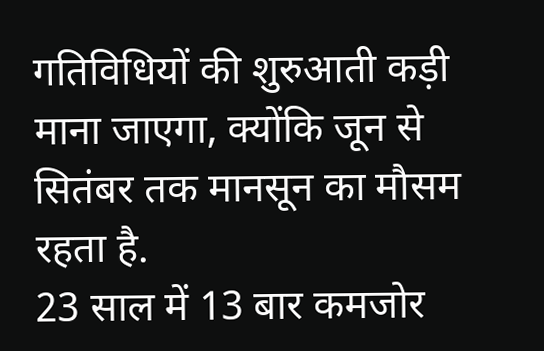गतिविधियों की शुरुआती कड़ी माना जाएगा, क्योंकि जून से सितंबर तक मानसून का मौसम रहता है.
23 साल में 13 बार कमजोर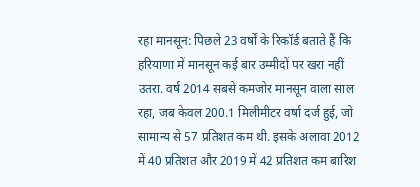रहा मानसून: पिछले 23 वर्षों के रिकॉर्ड बताते हैं कि हरियाणा में मानसून कई बार उम्मीदों पर खरा नहीं उतरा. वर्ष 2014 सबसे कमजोर मानसून वाला साल रहा, जब केवल 200.1 मिलीमीटर वर्षा दर्ज हुई, जो सामान्य से 57 प्रतिशत कम थी. इसके अलावा 2012 में 40 प्रतिशत और 2019 में 42 प्रतिशत कम बारिश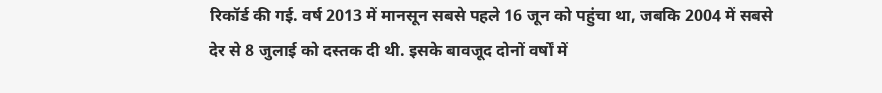रिकॉर्ड की गई. वर्ष 2013 में मानसून सबसे पहले 16 जून को पहुंचा था, जबकि 2004 में सबसे देर से 8 जुलाई को दस्तक दी थी. इसके बावजूद दोनों वर्षों में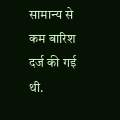सामान्य से कम बारिश दर्ज की गई थी.